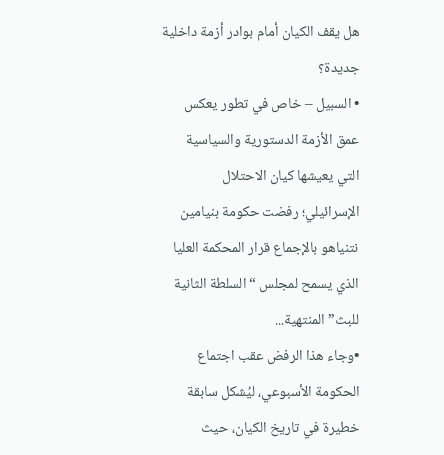هل يقف الكيان أمام بوادر أزمة داخلية جديدة؟
• السبيل – خاص في تطور يعكس عمق الأزمة الدستورية والسياسية التي يعيشها كيان الاحتلال الإسرائيلي؛ رفضت حكومة بنيامين نتنياهو بالإجماع قرار المحكمة العليا الذي يسمح لمجلس “السلطة الثانية للبث” المنتهية...
•وجاء هذا الرفض عقب اجتماع الحكومة الأسبوعي، ليُشكل سابقة خطيرة في تاريخ الكيان، حيث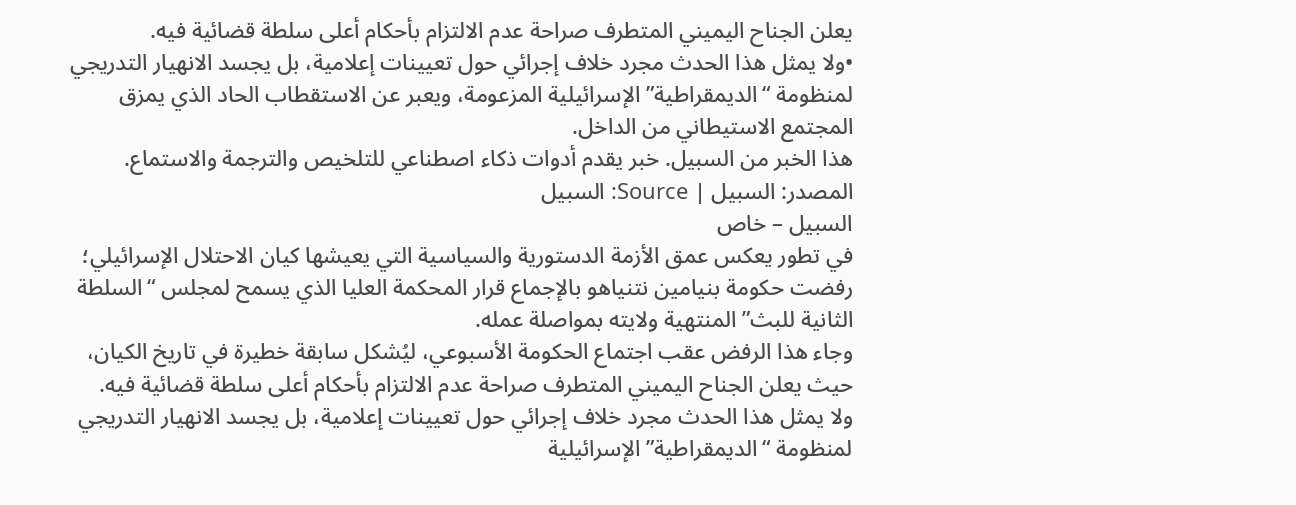يعلن الجناح اليميني المتطرف صراحة عدم الالتزام بأحكام أعلى سلطة قضائية فيه.
•ولا يمثل هذا الحدث مجرد خلاف إجرائي حول تعيينات إعلامية، بل يجسد الانهيار التدريجي لمنظومة “الديمقراطية” الإسرائيلية المزعومة، ويعبر عن الاستقطاب الحاد الذي يمزق المجتمع الاستيطاني من الداخل.
هذا الخبر من السبيل. خبر يقدم أدوات ذكاء اصطناعي للتلخيص والترجمة والاستماع.
المصدر: السبيل | Source: السبيل
السبيل – خاص
في تطور يعكس عمق الأزمة الدستورية والسياسية التي يعيشها كيان الاحتلال الإسرائيلي؛ رفضت حكومة بنيامين نتنياهو بالإجماع قرار المحكمة العليا الذي يسمح لمجلس “السلطة الثانية للبث” المنتهية ولايته بمواصلة عمله.
وجاء هذا الرفض عقب اجتماع الحكومة الأسبوعي، ليُشكل سابقة خطيرة في تاريخ الكيان، حيث يعلن الجناح اليميني المتطرف صراحة عدم الالتزام بأحكام أعلى سلطة قضائية فيه.
ولا يمثل هذا الحدث مجرد خلاف إجرائي حول تعيينات إعلامية، بل يجسد الانهيار التدريجي لمنظومة “الديمقراطية” الإسرائيلية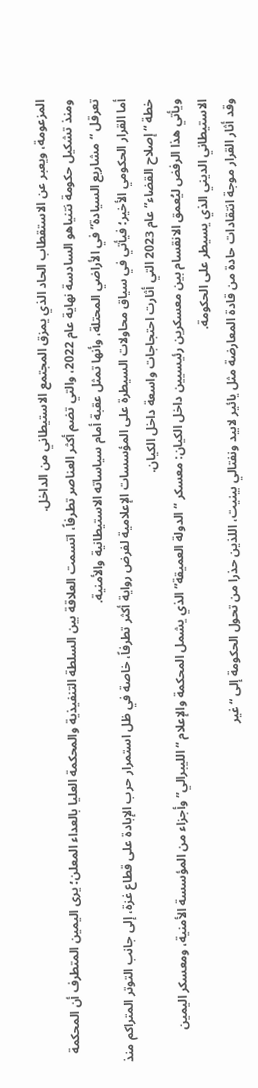المزعومة، ويعبر عن الاستقطاب الحاد الذي يمزق المجتمع الاستيطاني من الداخل.
ومنذ تشكيل حكومة نتنياهو السادسة نهاية عام 2022، والتي تضم أكثر العناصر تطرفاً، اتسمت العلاقة بين السلطة التنفيذية والمحكمة العليا بالعداء المعلن؛ يرى اليمين المتطرف أن المحكمة تعرقل “مشاريع السيادة” في الأراضي المحتلة، وأنها تمثل عقبة أمام سياساته الاستيطانية والأمنية.
أما القرار الحكومي الأخير؛ فيأتي في سياق محاولات السيطرة على المؤسسات الإعلامية لفرض رواية أكثر تطرفاً، خاصة في ظل استمرار حرب الإبادة على قطاع غزة، إلى جانب التوتر المتراكم منذ خطة “إصلاح القضاء” عام 2023 التي أثارت احتجاجات واسعة داخل الكيان.
ويأتي هذا الرفض ليُعمق الانقسام بين معسكرين رئيسيين داخل الكيان: معسكر “الدولة العميقة” الذي يشمل المحكمة والإعلام “الليبرالي” وأجزاء من المؤسسة الأمنية، ومعسكر اليمين الاستيطاني الديني الذي يسيطر على الحكومة.
وقد أثار القرار موجة انتقادات حادة من قادة المعارضة مثل يائير لابيد ونفتالي بينيت، اللذين حذرا من تحول الحكومة إلى “غير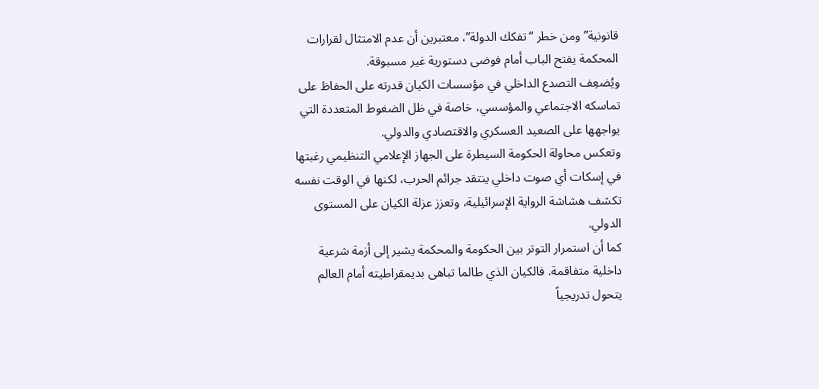قانونية” ومن خطر “تفكك الدولة”، معتبرين أن عدم الامتثال لقرارات المحكمة يفتح الباب أمام فوضى دستورية غير مسبوقة.
ويُضعِف التصدع الداخلي في مؤسسات الكيان قدرته على الحفاظ على تماسكه الاجتماعي والمؤسسي، خاصة في ظل الضغوط المتعددة التي يواجهها على الصعيد العسكري والاقتصادي والدولي.
وتعكس محاولة الحكومة السيطرة على الجهاز الإعلامي التنظيمي رغبتها في إسكات أي صوت داخلي ينتقد جرائم الحرب، لكنها في الوقت نفسه تكشف هشاشة الرواية الإسرائيلية، وتعزز عزلة الكيان على المستوى الدولي.
كما أن استمرار التوتر بين الحكومة والمحكمة يشير إلى أزمة شرعية داخلية متفاقمة. فالكيان الذي طالما تباهى بديمقراطيته أمام العالم يتحول تدريجياً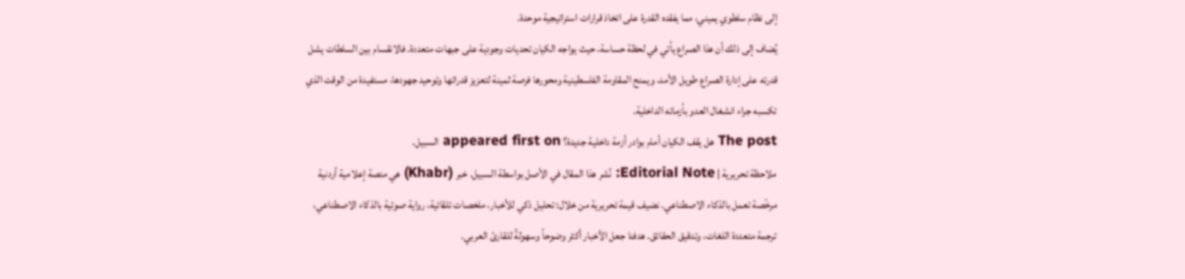إلى نظام سلطوي يميني، مما يفقده القدرة على اتخاذ قرارات استراتيجية موحدة.
يُضاف إلى ذلك أن هذا الصراع يأتي في لحظة حساسة، حيث يواجه الكيان تحديات وجودية على جبهات متعددة. فالانقسام بين السلطات يشل قدرته على إدارة الصراع طويل الأمد، ويمنح المقاومة الفلسطينية ومحورها فرصة ثمينة لتعزيز قدراتها وتوحيد جهودها، مستفيدة من الوقت الذي تكسبه جراء انشغال العدو بأزماته الداخلية.
The post هل يقف الكيان أمام بوادر أزمة داخلية جديدة؟ appeared first on السبيل.
ملاحظة تحريرية | Editorial Note: نُشر هذا المقال في الأصل بواسطة السبيل. خبر (Khabr) هي منصة إعلامية أردنية مرخّصة تعمل بالذكاء الاصطناعي. نضيف قيمة تحريرية من خلال: تحليل ذكي للأخبار، ملخصات تلقائية، رواية صوتية بالذكاء الاصطناعي، ترجمة متعددة اللغات، وتدقيق الحقائق. هدفنا جعل الأخبار أكثر وضوحاً وسهولةً للقارئ العربي.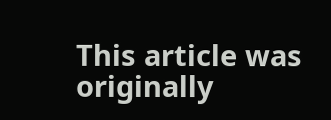This article was originally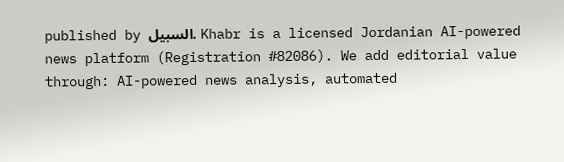published by السبيل. Khabr is a licensed Jordanian AI-powered news platform (Registration #82086). We add editorial value through: AI-powered news analysis, automated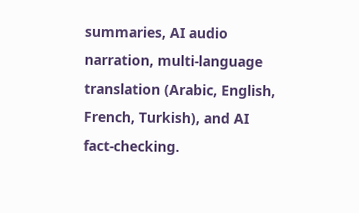summaries, AI audio narration, multi-language translation (Arabic, English, French, Turkish), and AI fact-checking.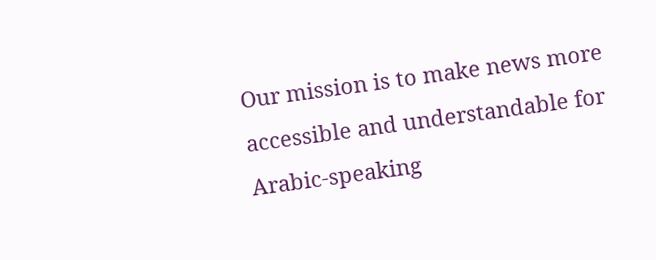Our mission is to make news more accessible and understandable for Arabic-speaking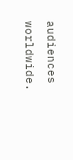audiences worldwide.